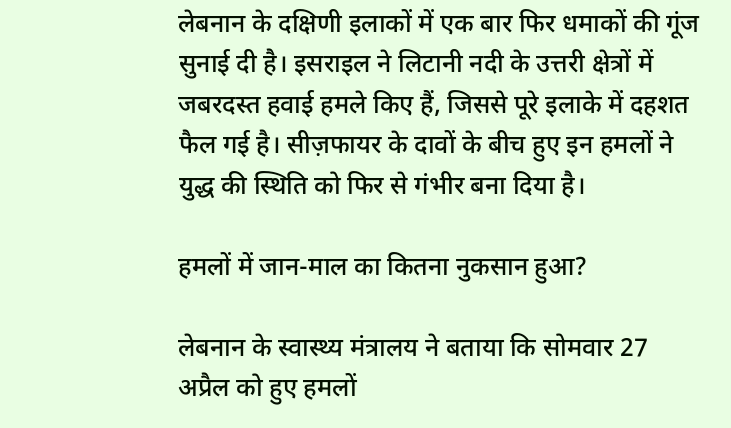लेबनान के दक्षिणी इलाकों में एक बार फिर धमाकों की गूंज सुनाई दी है। इसराइल ने लिटानी नदी के उत्तरी क्षेत्रों में जबरदस्त हवाई हमले किए हैं, जिससे पूरे इलाके में दहशत फैल गई है। सीज़फायर के दावों के बीच हुए इन हमलों ने युद्ध की स्थिति को फिर से गंभीर बना दिया है।

हमलों में जान-माल का कितना नुकसान हुआ?

लेबनान के स्वास्थ्य मंत्रालय ने बताया कि सोमवार 27 अप्रैल को हुए हमलों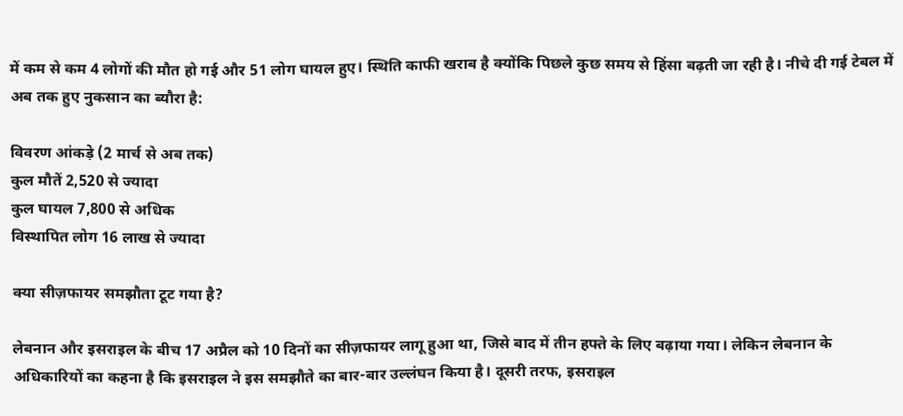में कम से कम 4 लोगों की मौत हो गई और 51 लोग घायल हुए। स्थिति काफी खराब है क्योंकि पिछले कुछ समय से हिंसा बढ़ती जा रही है। नीचे दी गई टेबल में अब तक हुए नुकसान का ब्यौरा है:

विवरण आंकड़े (2 मार्च से अब तक)
कुल मौतें 2,520 से ज्यादा
कुल घायल 7,800 से अधिक
विस्थापित लोग 16 लाख से ज्यादा

क्या सीज़फायर समझौता टूट गया है?

लेबनान और इसराइल के बीच 17 अप्रैल को 10 दिनों का सीज़फायर लागू हुआ था, जिसे बाद में तीन हफ्ते के लिए बढ़ाया गया। लेकिन लेबनान के अधिकारियों का कहना है कि इसराइल ने इस समझौते का बार-बार उल्लंघन किया है। दूसरी तरफ, इसराइल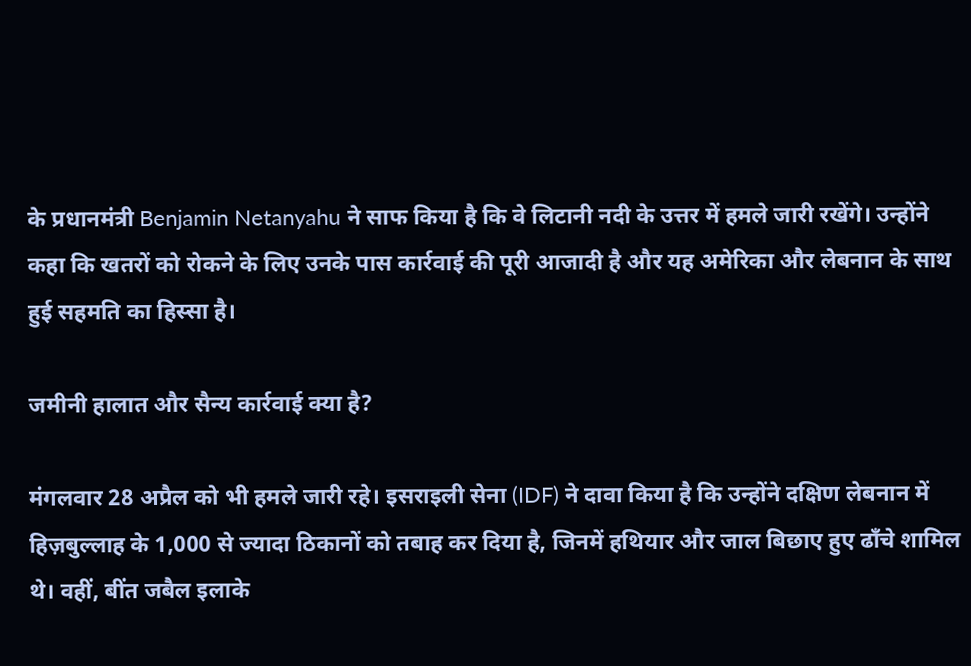के प्रधानमंत्री Benjamin Netanyahu ने साफ किया है कि वे लिटानी नदी के उत्तर में हमले जारी रखेंगे। उन्होंने कहा कि खतरों को रोकने के लिए उनके पास कार्रवाई की पूरी आजादी है और यह अमेरिका और लेबनान के साथ हुई सहमति का हिस्सा है।

जमीनी हालात और सैन्य कार्रवाई क्या है?

मंगलवार 28 अप्रैल को भी हमले जारी रहे। इसराइली सेना (IDF) ने दावा किया है कि उन्होंने दक्षिण लेबनान में हिज़बुल्लाह के 1,000 से ज्यादा ठिकानों को तबाह कर दिया है, जिनमें हथियार और जाल बिछाए हुए ढाँचे शामिल थे। वहीं, बींत जबैल इलाके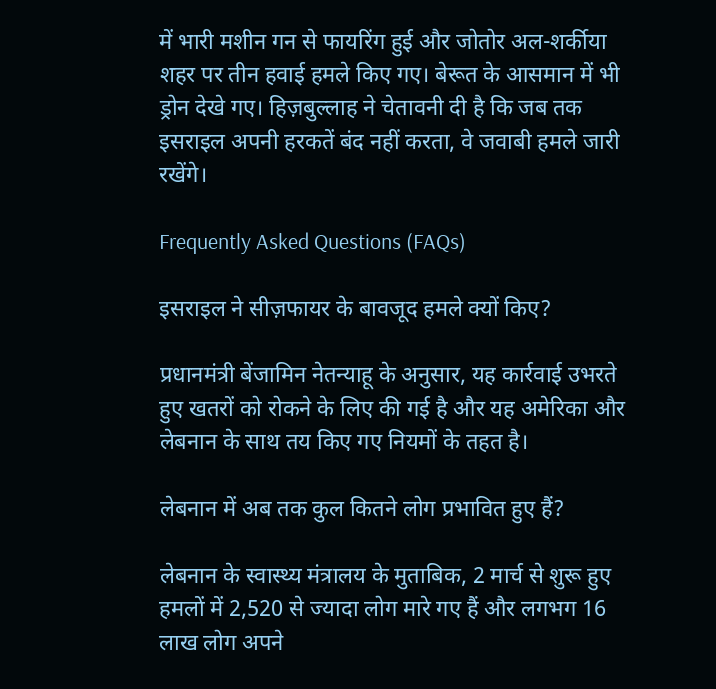में भारी मशीन गन से फायरिंग हुई और जोतोर अल-शर्कीया शहर पर तीन हवाई हमले किए गए। बेरूत के आसमान में भी ड्रोन देखे गए। हिज़बुल्लाह ने चेतावनी दी है कि जब तक इसराइल अपनी हरकतें बंद नहीं करता, वे जवाबी हमले जारी रखेंगे।

Frequently Asked Questions (FAQs)

इसराइल ने सीज़फायर के बावजूद हमले क्यों किए?

प्रधानमंत्री बेंजामिन नेतन्याहू के अनुसार, यह कार्रवाई उभरते हुए खतरों को रोकने के लिए की गई है और यह अमेरिका और लेबनान के साथ तय किए गए नियमों के तहत है।

लेबनान में अब तक कुल कितने लोग प्रभावित हुए हैं?

लेबनान के स्वास्थ्य मंत्रालय के मुताबिक, 2 मार्च से शुरू हुए हमलों में 2,520 से ज्यादा लोग मारे गए हैं और लगभग 16 लाख लोग अपने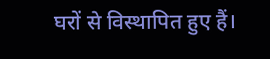घरों से विस्थापित हुए हैं।